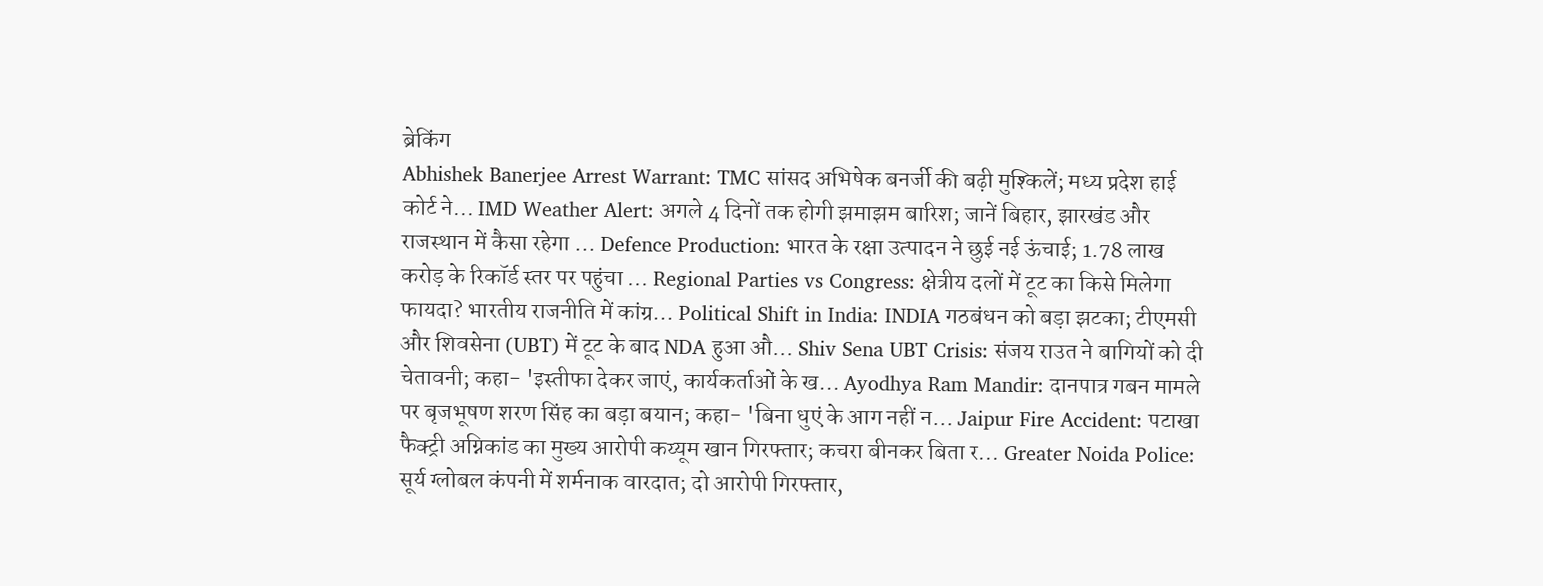ब्रेकिंग
Abhishek Banerjee Arrest Warrant: TMC सांसद अभिषेक बनर्जी की बढ़ी मुश्किलें; मध्य प्रदेश हाई कोर्ट ने... IMD Weather Alert: अगले 4 दिनों तक होगी झमाझम बारिश; जानें बिहार, झारखंड और राजस्थान में कैसा रहेगा ... Defence Production: भारत के रक्षा उत्पादन ने छुई नई ऊंचाई; 1.78 लाख करोड़ के रिकॉर्ड स्तर पर पहुंचा ... Regional Parties vs Congress: क्षेत्रीय दलों में टूट का किसे मिलेगा फायदा? भारतीय राजनीति में कांग्र... Political Shift in India: INDIA गठबंधन को बड़ा झटका; टीएमसी और शिवसेना (UBT) में टूट के बाद NDA हुआ औ... Shiv Sena UBT Crisis: संजय राउत ने बागियों को दी चेतावनी; कहा- 'इस्तीफा देकर जाएं, कार्यकर्ताओं के ख... Ayodhya Ram Mandir: दानपात्र गबन मामले पर बृजभूषण शरण सिंह का बड़ा बयान; कहा- 'बिना धुएं के आग नहीं न... Jaipur Fire Accident: पटाखा फैक्ट्री अग्निकांड का मुख्य आरोपी कय्यूम खान गिरफ्तार; कचरा बीनकर बिता र... Greater Noida Police: सूर्य ग्लोबल कंपनी में शर्मनाक वारदात; दो आरोपी गिरफ्तार,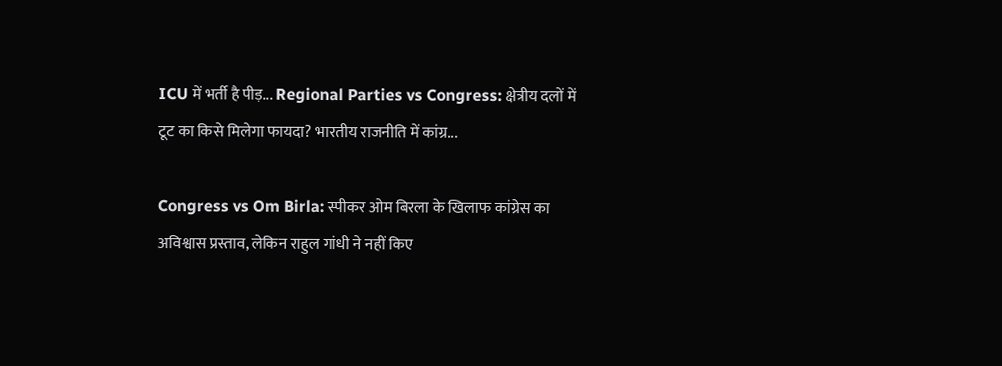ICU में भर्ती है पीड़... Regional Parties vs Congress: क्षेत्रीय दलों में टूट का किसे मिलेगा फायदा? भारतीय राजनीति में कांग्र...

Congress vs Om Birla: स्पीकर ओम बिरला के खिलाफ कांग्रेस का अविश्वास प्रस्ताव, लेकिन राहुल गांधी ने नहीं किए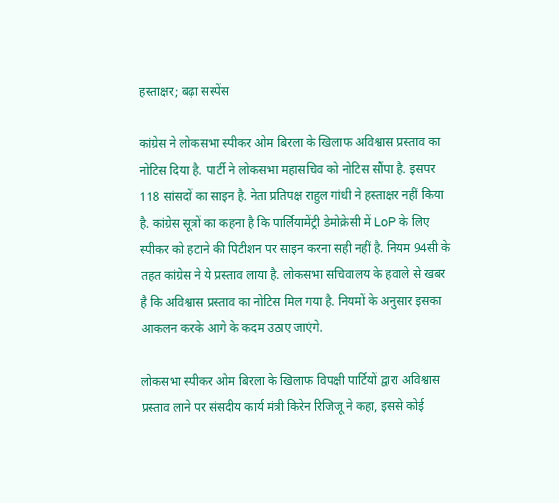हस्ताक्षर; बढ़ा सस्पेंस

कांग्रेस ने लोकसभा स्पीकर ओम बिरला के खिलाफ अविश्वास प्रस्ताव का नोटिस दिया है. पार्टी ने लोकसभा महासचिव को नोटिस सौंपा है. इसपर 118 सांसदों का साइन है. नेता प्रतिपक्ष राहुल गांधी ने हस्ताक्षर नहीं किया है. कांग्रेस सूत्रों का कहना है कि पार्लियामेंट्री डेमोक्रेसी में LoP के लिए स्पीकर को हटाने की पिटीशन पर साइन करना सही नहीं है. नियम 94सी के तहत कांग्रेस ने ये प्रस्ताव लाया है. लोकसभा सचिवालय के हवाले से खबर है कि अविश्वास प्रस्ताव का नोटिस मिल गया है. नियमों के अनुसार इसका आकलन करके आगे के कदम उठाए जाएंगे.

लोकसभा स्पीकर ओम बिरला के खिलाफ विपक्षी पार्टियों द्वारा अविश्वास प्रस्ताव लाने पर संसदीय कार्य मंत्री किरेन रिजिजू ने कहा, इससे कोई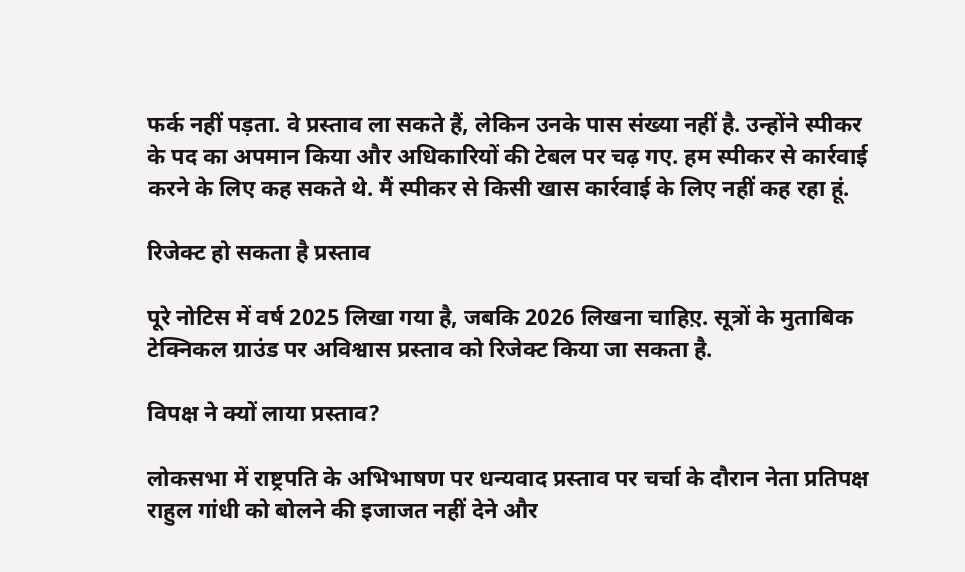फर्क नहीं पड़ता. वे प्रस्ताव ला सकते हैं, लेकिन उनके पास संख्या नहीं है. उन्होंने स्पीकर के पद का अपमान किया और अधिकारियों की टेबल पर चढ़ गए. हम स्पीकर से कार्रवाई करने के लिए कह सकते थे. मैं स्पीकर से किसी खास कार्रवाई के लिए नहीं कह रहा हूं.

रिजेक्ट हो सकता है प्रस्ताव

पूरे नोटिस में वर्ष 2025 लिखा गया है, जबकि 2026 लिखना चाहिए़. सूत्रों के मुताबिक टेक्निकल ग्राउंड पर अविश्वास प्रस्ताव को रिजेक्ट किया जा सकता है.

विपक्ष ने क्यों लाया प्रस्ताव?

लोकसभा में राष्ट्रपति के अभिभाषण पर धन्यवाद प्रस्ताव पर चर्चा के दौरान नेता प्रतिपक्ष राहुल गांधी को बोलने की इजाजत नहीं देने और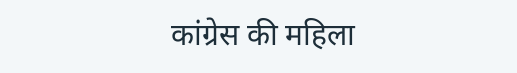कांग्रेस की महिला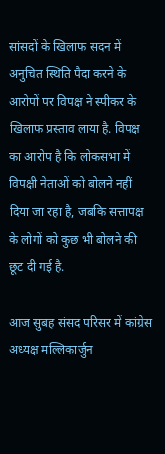सांसदों के खिलाफ सदन में अनुचित स्थिति पैदा करने के आरोपों पर विपक्ष ने स्पीकर के खिलाफ प्रस्ताव लाया है. विपक्ष का आरोप है कि लोकसभा में विपक्षी नेताओं को बोलने नहीं दिया जा रहा है, जबकि सत्तापक्ष के लोगों को कुछ भी बोलने की छूट दी गई है.

आज सुबह संसद परिसर में कांग्रेस अध्यक्ष मल्लिकार्जुन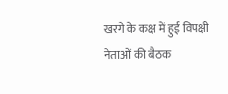खरगे के कक्ष में हुई विपक्षी नेताओं की बैठक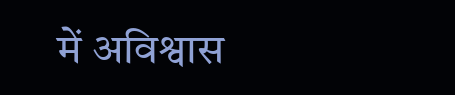में अविश्वास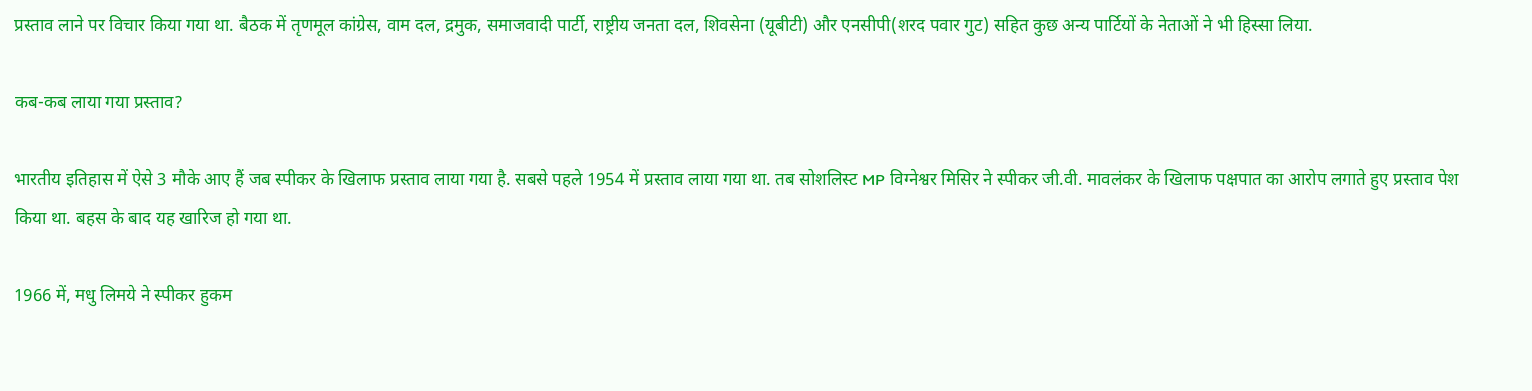प्रस्ताव लाने पर विचार किया गया था. बैठक में तृणमूल कांग्रेस, वाम दल, द्रमुक, समाजवादी पार्टी, राष्ट्रीय जनता दल, शिवसेना (यूबीटी) और एनसीपी(शरद पवार गुट) सहित कुछ अन्य पार्टियों के नेताओं ने भी हिस्सा लिया.

कब-कब लाया गया प्रस्ताव?

भारतीय इतिहास में ऐसे 3 मौके आए हैं जब स्पीकर के खिलाफ प्रस्ताव लाया गया है. सबसे पहले 1954 में प्रस्ताव लाया गया था. तब सोशलिस्ट MP विग्नेश्वर मिसिर ने स्पीकर जी.वी. मावलंकर के खिलाफ पक्षपात का आरोप लगाते हुए प्रस्ताव पेश किया था. बहस के बाद यह खारिज हो गया था.

1966 में, मधु लिमये ने स्पीकर हुकम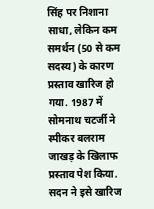सिंह पर निशाना साधा, लेकिन कम समर्थन (50 से कम सदस्य) के कारण प्रस्ताव खारिज हो गया. 1987 में सोमनाथ चटर्जी ने स्पीकर बलराम जाखड़ के खिलाफ प्रस्ताव पेश किया. सदन ने इसे खारिज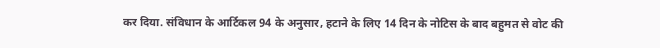कर दिया. संविधान के आर्टिकल 94 के अनुसार, हटाने के लिए 14 दिन के नोटिस के बाद बहुमत से वोट की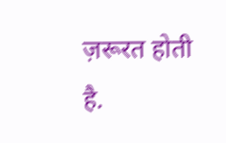ज़रूरत होती है.